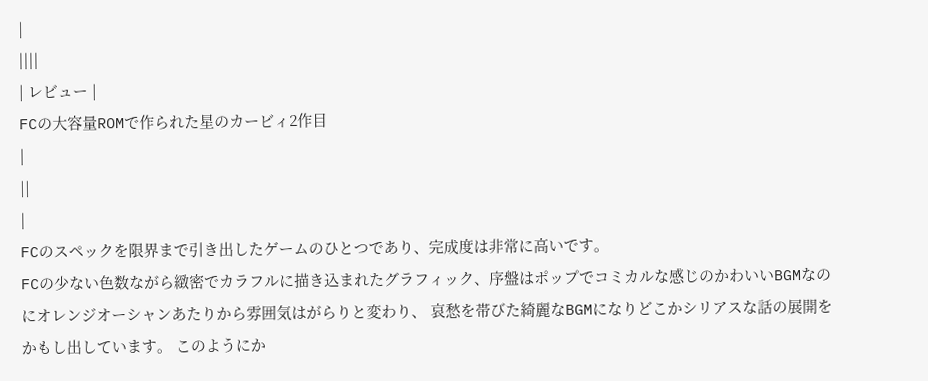|
||||
| レビュー |
FCの大容量ROMで作られた星のカービィ2作目
|
||
|
FCのスペックを限界まで引き出したゲームのひとつであり、完成度は非常に高いです。
FCの少ない色数ながら緻密でカラフルに描き込まれたグラフィック、序盤はポップでコミカルな感じのかわいいBGMなのにオレンジオーシャンあたりから雰囲気はがらりと変わり、 哀愁を帯びた綺麗なBGMになりどこかシリアスな話の展開をかもし出しています。 このようにか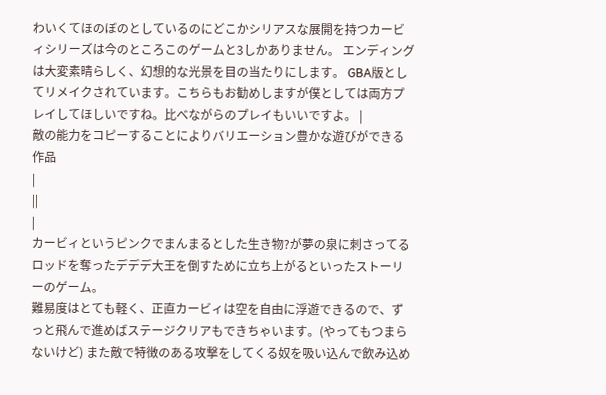わいくてほのぼのとしているのにどこかシリアスな展開を持つカービィシリーズは今のところこのゲームと3しかありません。 エンディングは大変素晴らしく、幻想的な光景を目の当たりにします。 GBA版としてリメイクされています。こちらもお勧めしますが僕としては両方プレイしてほしいですね。比べながらのプレイもいいですよ。 |
敵の能力をコピーすることによりバリエーション豊かな遊びができる作品
|
||
|
カービィというピンクでまんまるとした生き物?が夢の泉に刺さってるロッドを奪ったデデデ大王を倒すために立ち上がるといったストーリーのゲーム。
難易度はとても軽く、正直カービィは空を自由に浮遊できるので、ずっと飛んで進めばステージクリアもできちゃいます。(やってもつまらないけど) また敵で特徴のある攻撃をしてくる奴を吸い込んで飲み込め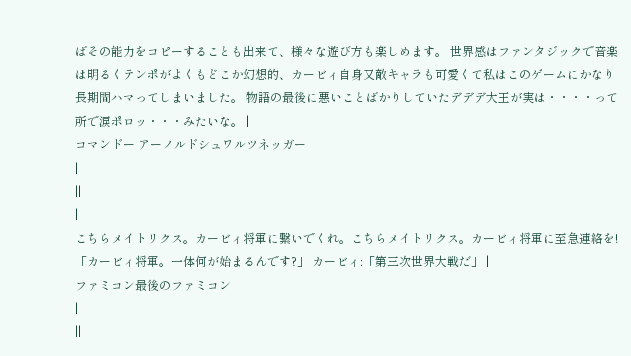ばその能力をコピーすることも出来て、様々な遊び方も楽しめます。 世界感はファンタジックで音楽は明るくテンポがよくもどこか幻想的、カービィ自身又敵キャラも可愛くて私はこのゲームにかなり長期間ハマってしまいました。 物語の最後に悪いことばかりしていたデデデ大王が実は・・・・って所で涙ポロッ・・・みたいな。 |
コマンドー アーノルドシュワルツネッガー
|
||
|
こちらメイトリクス。カービィ将軍に繋いでくれ。こちらメイトリクス。カービィ将軍に至急連絡を! 「カービィ将軍。一体何が始まるんです?」 カービィ:「第三次世界大戦だ」 |
ファミコン最後のファミコン
|
||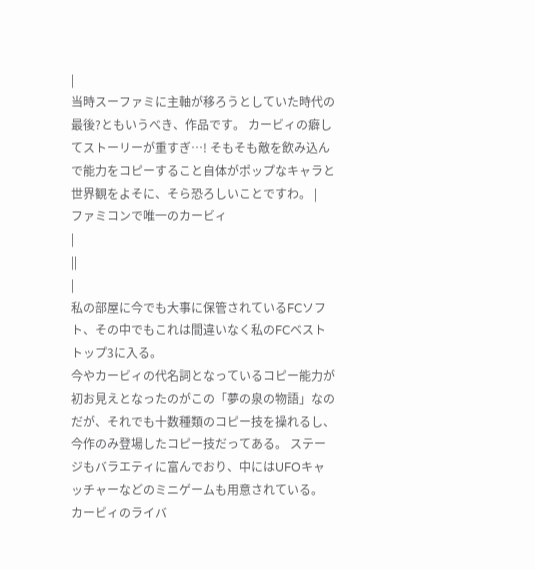|
当時スーファミに主軸が移ろうとしていた時代の最後?ともいうべき、作品です。 カービィの癖してストーリーが重すぎ…! そもそも敵を飲み込んで能力をコピーすること自体がポップなキャラと世界観をよそに、そら恐ろしいことですわ。 |
ファミコンで唯一のカービィ
|
||
|
私の部屋に今でも大事に保管されているFCソフト、その中でもこれは間違いなく私のFCベストトップ3に入る。
今やカービィの代名詞となっているコピー能力が初お見えとなったのがこの「夢の泉の物語」なのだが、それでも十数種類のコピー技を操れるし、今作のみ登場したコピー技だってある。 ステージもバラエティに富んでおり、中にはUFOキャッチャーなどのミニゲームも用意されている。 カービィのライバ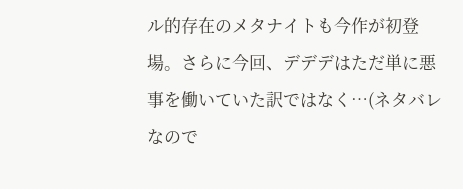ル的存在のメタナイトも今作が初登場。さらに今回、デデデはただ単に悪事を働いていた訳ではなく…(ネタバレなので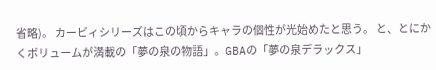省略)。 カービィシリーズはこの頃からキャラの個性が光始めたと思う。 と、とにかくボリュームが満載の「夢の泉の物語」。GBAの「夢の泉デラックス」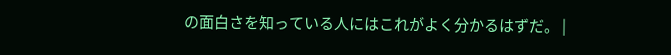の面白さを知っている人にはこれがよく分かるはずだ。 |